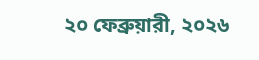২০ ফেব্রুয়ারী, ২০২৬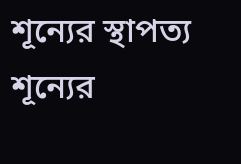শূন্যের স্থাপত্য
শূন্যের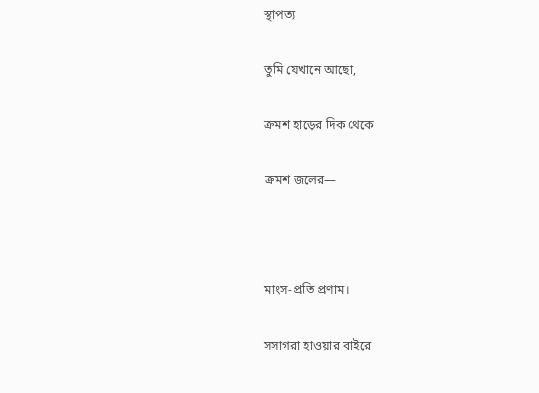স্থাপত্য

তুমি যেখানে আছো,

ক্রমশ হাড়ের দিক থেকে

ক্রমশ জলের—



মাংস-প্রতি প্রণাম।

সসাগরা হাওয়ার বাইরে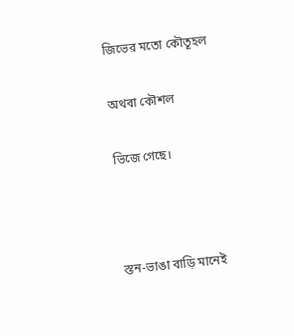জিভের মতো কৌতূহল

অথবা কৌশল

ভিজে গেছে।



স্তন-ভাঙা বাড়ি মানেই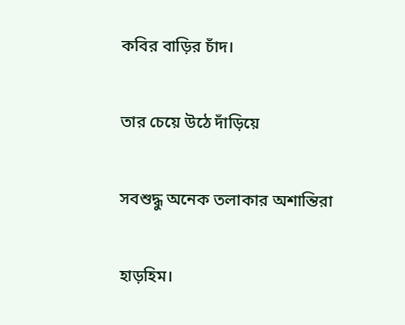কবির বাড়ির চাঁদ।

তার চেয়ে উঠে দাঁড়িয়ে

সবশুদ্ধু অনেক তলাকার অশান্তিরা

হাড়হিম।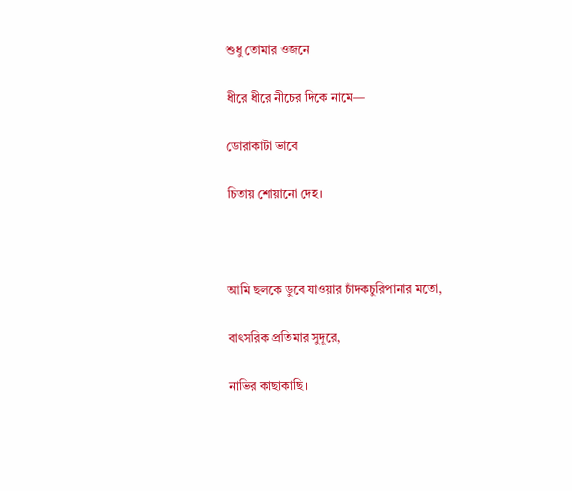শুধু তোমার ওজনে

ধীরে ধীরে নীচের দিকে নামে—

ডোরাকাটা ভাবে

চিতায় শোয়ানো দেহ।



আমি ছলকে ডুবে যাওয়ার চাঁদকচুরিপানার মতো,

বাৎসরিক প্রতিমার সুদূরে,

নাভির কাছাকাছি।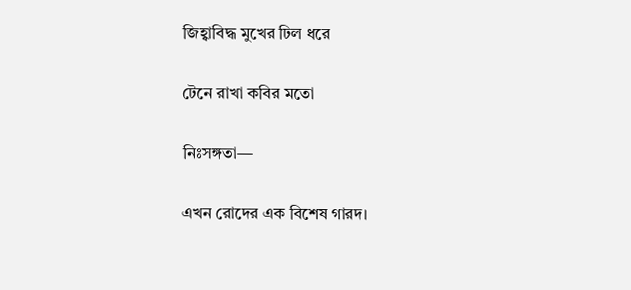জিহ্বাবিদ্ধ মুখের ঢিল ধরে

টেনে রাখা কবির মতো

নিঃসঙ্গতা—

এখন রোদের এক বিশেষ গারদ।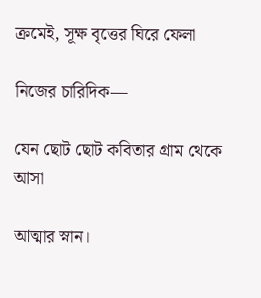ক্রমেই, সূক্ষ বৃত্তের ঘিরে ফেলা

নিজের চারিদিক—

যেন ছোট ছোট কবিতার গ্রাম থেকে আসা

আত্মার স্নান।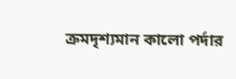ক্রমদৃশ্যমান কালো পর্দার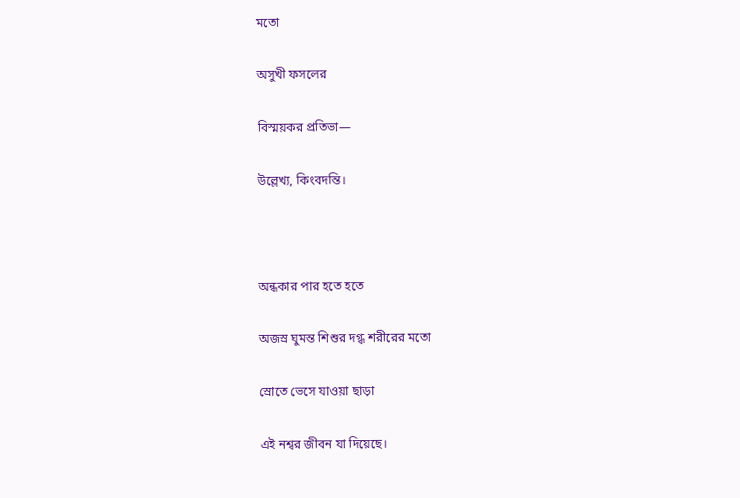মতো

অসুখী ফসলের

বিস্ময়কর প্রতিভা—

উল্লেখ্য, কিংবদন্তি।



অন্ধকার পার হতে হতে

অজস্র ঘুমন্ত শিশুর দগ্ধ শরীরের মতো

স্রোতে ভেসে যাওয়া ছাড়া

এই নশ্বর জীবন যা দিয়েছে।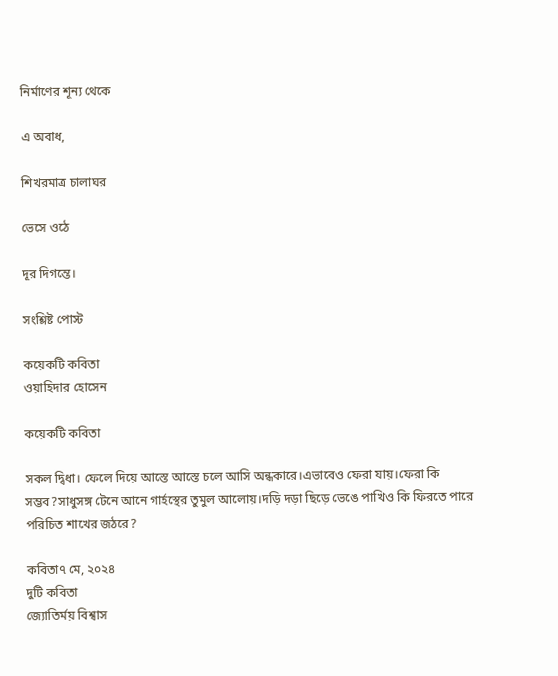নির্মাণের শূন্য থেকে

এ অবাধ,

শিখরমাত্র চালাঘর

ভেসে ওঠে

দূর দিগন্তে।

সংশ্লিষ্ট পোস্ট

কয়েকটি কবিতা
ওয়াহিদার হোসেন

কয়েকটি কবিতা

সকল দ্বিধা। ফেলে দিয়ে আস্তে আস্তে চলে আসি অন্ধকারে।এভাবেও ফেরা যায়।ফেরা কি সম্ভব?সাধুসঙ্গ টেনে আনে গার্হস্থের তুমুল আলোয়।দড়ি দড়া ছিড়ে ভেঙে পাখিও কি ফিরতে পারে পরিচিত শাখের জঠরে?

কবিতা৭ মে, ২০২৪
দুটি কবিতা
জ্যোতির্ময় বিশ্বাস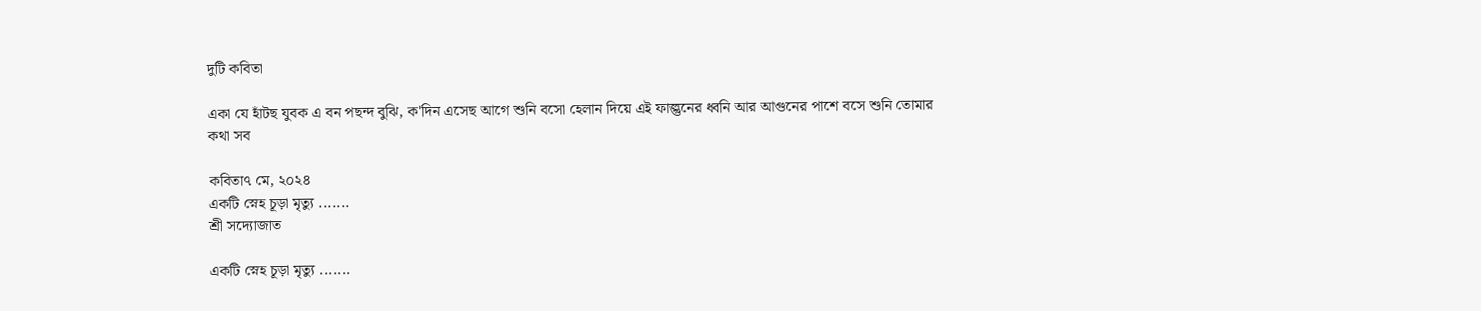দুটি কবিতা

একা যে হাঁটছ যুবক এ বন পছন্দ বুঝি, ক'দিন এসেছ আগে শুনি বসো হেলান দিয়ে এই ফাল্গুনের ধ্বনি আর আগুনের পাশে বসে শুনি তোমার কথা সব

কবিতা৭ মে, ২০২৪
একটি স্নেহ চূড়া মৃত্যু .......
শ্রী সদ্যোজাত

একটি স্নেহ চূড়া মৃত্যু .......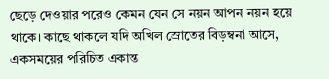ছেড়ে দেওয়ার পরেও কেমন যেন সে নয়ন আপন নয়ন হয়ে থাকে। কাছে থাকলে যদি অখিল স্রোতের বিড়ম্বনা আসে, একসময়ের পরিচিত একান্ত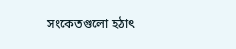সংকেতগুলো হঠাৎ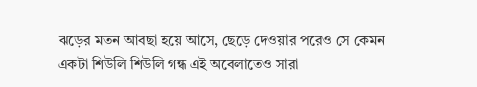ঝড়ের মতন আবছা হয়ে আসে, ছেড়ে দেওয়ার পরেও সে কেমন একটা শিউলি শিউলি গন্ধ এই অবেলাতেও সারা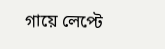গায়ে লেপ্টে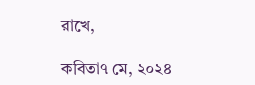রাখে,

কবিতা৭ মে, ২০২৪